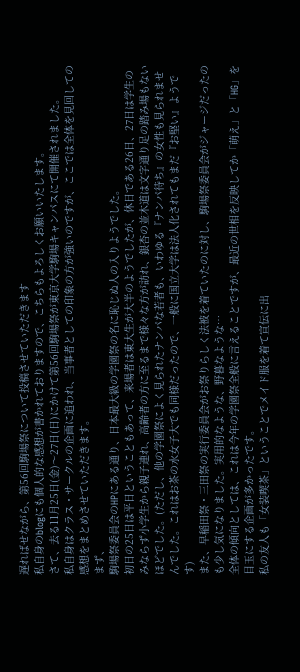遅ればせながら、第56回駒場祭について投稿させていただきます
私自身のblogにも個人的な感想が書かれておりますので、こちらもよろしくお願いいたします。
さて、去る11月25日(金)〜27日(日)にかけて第56回駒場祭が東京大学駒場キャンパスにて開催されました。
私自身はクラス・サークルの企画に追われ、当事者としての印象の方が強いのですが、ここでは全体を見回しての感想をまとめさせていただきます。
まず、
駒場祭委員会のHPにある通り、日本最大級の学園祭の名に恥じぬ人の入りようでした。
初日の25日は平日ということもあって、来場者は東大生が大半のようでしたが、休日である26日、27日は学生のみならず小学生から親子連れ、高齢者の方に至るまで様々な方が訪れ、銀杏の並木道は文字通り足の踏み場もないほどでした。(ただし、他の学園祭によく見られたナンパな若者も、いわゆる『ナンパ待ち』の女性も見られませんでした。これはお茶の水女子大でも同様だったので、一般に国立大学は法人化されてもまだ『お堅い』ようです)
また、早稲田祭・三田祭の実行委員会がお祭りらしく法被を着ていたのに対し、駒場祭委員会がジャージだったのも少し気になりました。実用的なような、野暮なような…
全体の傾向としては、これは今年の学園祭全般に言えることですが、最近の世相を反映してか「萌え」と「HG」を目玉にする企画が多かったです。
私の友人も「女装喫茶」ということでメイド服を着て宣伝に出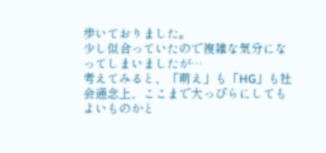歩いておりました。
少し似合っていたので複雑な気分になってしまいましたが…
考えてみると、「萌え」も「HG」も社会通念上、ここまで大っぴらにしてもよいものかと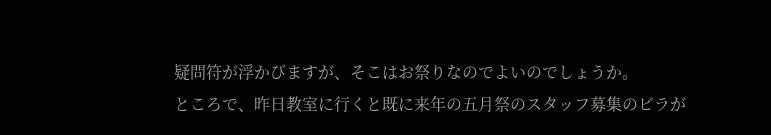疑問符が浮かびますが、そこはお祭りなのでよいのでしょうか。
ところで、昨日教室に行くと既に来年の五月祭のスタッフ募集のビラが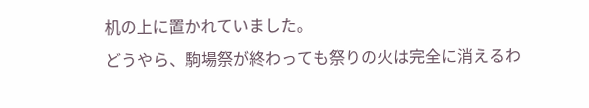机の上に置かれていました。
どうやら、駒場祭が終わっても祭りの火は完全に消えるわ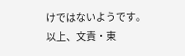けではないようです。
以上、文責・東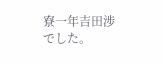寮一年吉田渉でした。